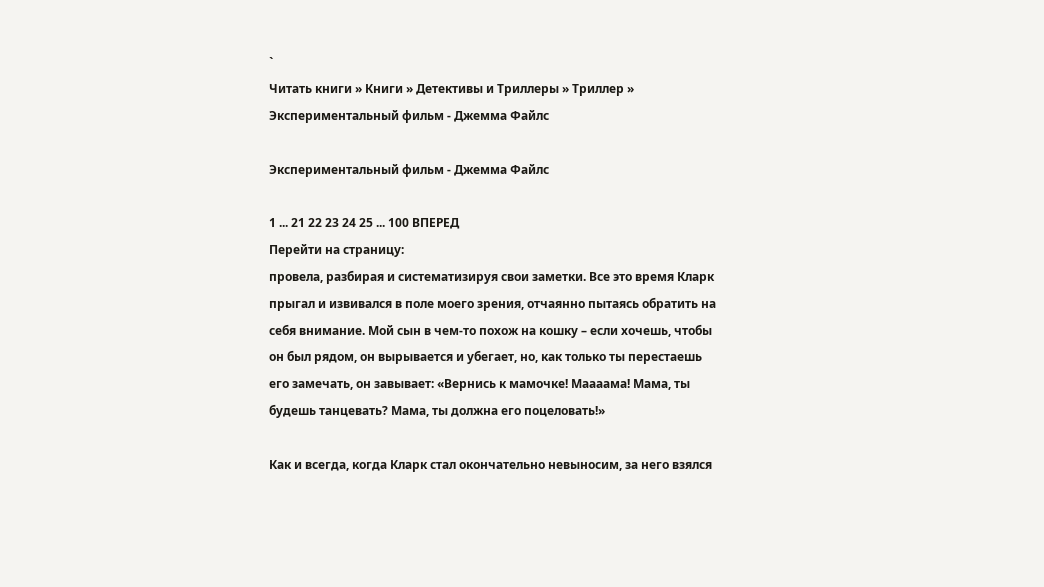`
Читать книги » Книги » Детективы и Триллеры » Триллер » Экспериментальный фильм - Джемма Файлс

Экспериментальный фильм - Джемма Файлс

1 ... 21 22 23 24 25 ... 100 ВПЕРЕД
Перейти на страницу:
провела, разбирая и систематизируя свои заметки. Все это время Кларк прыгал и извивался в поле моего зрения, отчаянно пытаясь обратить на себя внимание. Мой сын в чем-то похож на кошку – если хочешь, чтобы он был рядом, он вырывается и убегает, но, как только ты перестаешь его замечать, он завывает: «Вернись к мамочке! Маааама! Мама, ты будешь танцевать? Мама, ты должна его поцеловать!»

Как и всегда, когда Кларк стал окончательно невыносим, за него взялся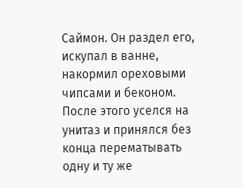Саймон. Он раздел его, искупал в ванне, накормил ореховыми чипсами и беконом. После этого уселся на унитаз и принялся без конца перематывать одну и ту же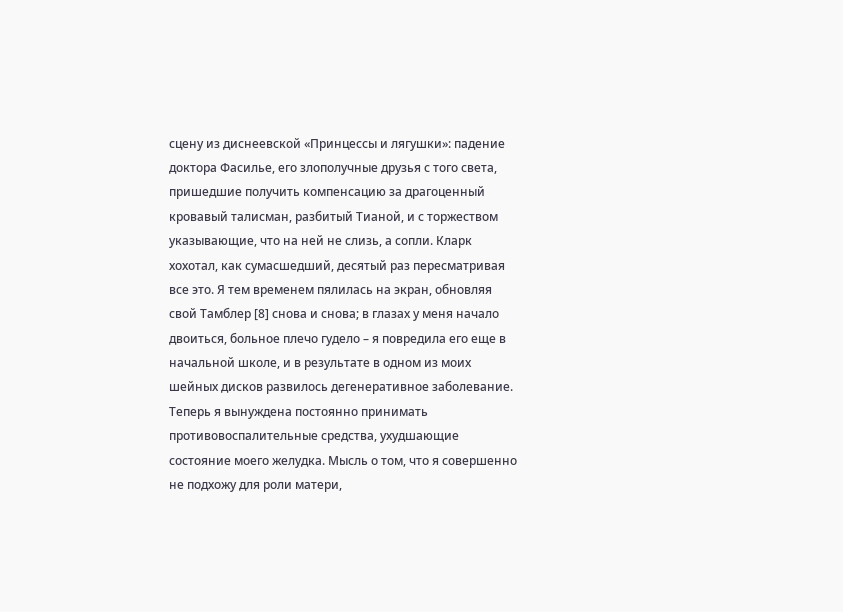сцену из диснеевской «Принцессы и лягушки»: падение доктора Фасилье, его злополучные друзья с того света, пришедшие получить компенсацию за драгоценный кровавый талисман, разбитый Тианой, и с торжеством указывающие, что на ней не слизь, а сопли. Кларк хохотал, как сумасшедший, десятый раз пересматривая все это. Я тем временем пялилась на экран, обновляя свой Тамблер [8] снова и снова; в глазах у меня начало двоиться, больное плечо гудело – я повредила его еще в начальной школе, и в результате в одном из моих шейных дисков развилось дегенеративное заболевание. Теперь я вынуждена постоянно принимать противовоспалительные средства, ухудшающие состояние моего желудка. Мысль о том, что я совершенно не подхожу для роли матери,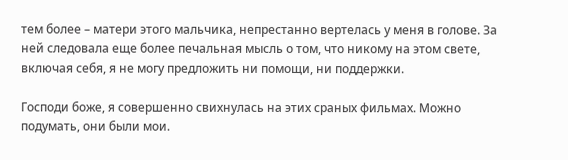тем более – матери этого мальчика, непрестанно вертелась у меня в голове. За ней следовала еще более печальная мысль о том, что никому на этом свете, включая себя, я не могу предложить ни помощи, ни поддержки.

Господи боже, я совершенно свихнулась на этих сраных фильмах. Можно подумать, они были мои.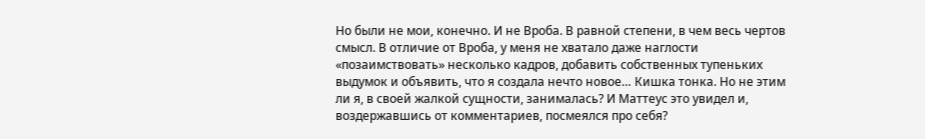Но были не мои, конечно. И не Вроба. В равной степени, в чем весь чертов смысл. В отличие от Вроба, у меня не хватало даже наглости «позаимствовать» несколько кадров, добавить собственных тупеньких выдумок и объявить, что я создала нечто новое… Кишка тонка. Но не этим ли я, в своей жалкой сущности, занималась? И Маттеус это увидел и, воздержавшись от комментариев, посмеялся про себя?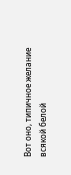Вот оно, типичное желание всякой белой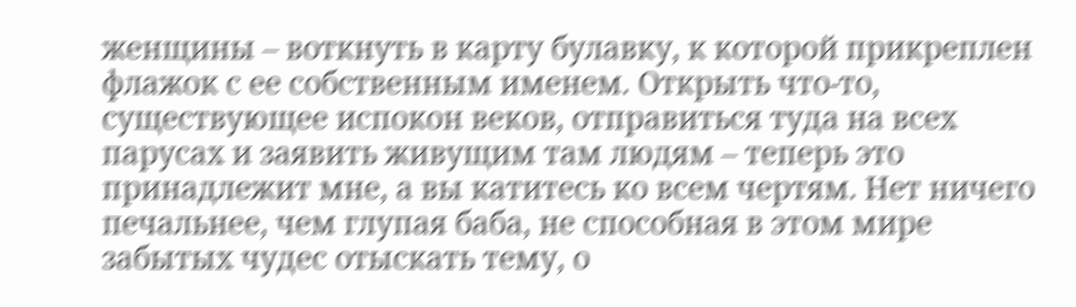женщины – воткнуть в карту булавку, к которой прикреплен флажок с ее собственным именем. Открыть что-то, существующее испокон веков, отправиться туда на всех парусах и заявить живущим там людям – теперь это принадлежит мне, а вы катитесь ко всем чертям. Нет ничего печальнее, чем глупая баба, не способная в этом мире забытых чудес отыскать тему, о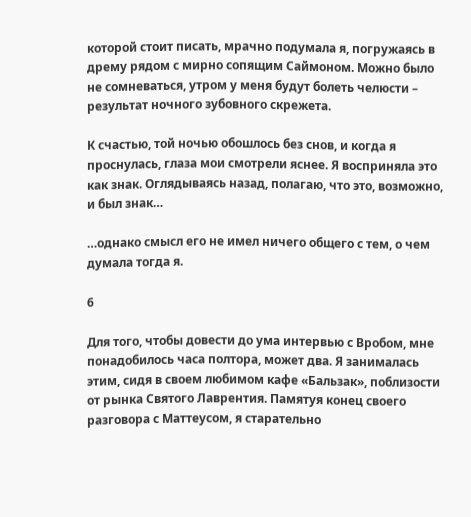которой стоит писать, мрачно подумала я, погружаясь в дрему рядом с мирно сопящим Саймоном. Можно было не сомневаться, утром у меня будут болеть челюсти – результат ночного зубовного скрежета.

К счастью, той ночью обошлось без снов, и когда я проснулась, глаза мои смотрели яснее. Я восприняла это как знак. Оглядываясь назад, полагаю, что это, возможно, и был знак…

…однако смысл его не имел ничего общего с тем, о чем думала тогда я.

6

Для того, чтобы довести до ума интервью с Вробом, мне понадобилось часа полтора, может два. Я занималась этим, сидя в своем любимом кафе «Бальзак», поблизости от рынка Святого Лаврентия. Памятуя конец своего разговора с Маттеусом, я старательно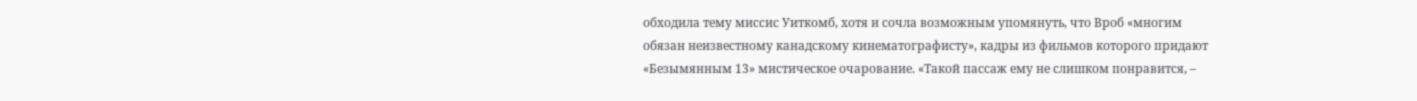обходила тему миссис Уиткомб, хотя и сочла возможным упомянуть, что Вроб «многим обязан неизвестному канадскому кинематографисту», кадры из фильмов которого придают «Безымянным 13» мистическое очарование. «Такой пассаж ему не слишком понравится, –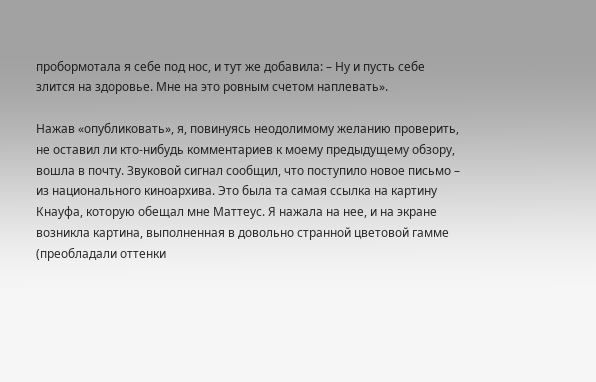пробормотала я себе под нос, и тут же добавила: – Ну и пусть себе злится на здоровье. Мне на это ровным счетом наплевать».

Нажав «опубликовать», я, повинуясь неодолимому желанию проверить, не оставил ли кто-нибудь комментариев к моему предыдущему обзору, вошла в почту. Звуковой сигнал сообщил, что поступило новое письмо – из национального киноархива. Это была та самая ссылка на картину Кнауфа, которую обещал мне Маттеус. Я нажала на нее, и на экране возникла картина, выполненная в довольно странной цветовой гамме (преобладали оттенки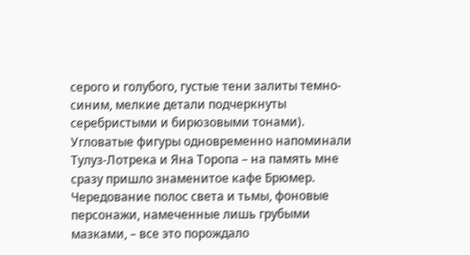серого и голубого, густые тени залиты темно-синим, мелкие детали подчеркнуты серебристыми и бирюзовыми тонами). Угловатые фигуры одновременно напоминали Тулуз-Лотрека и Яна Торопа – на память мне сразу пришло знаменитое кафе Брюмер. Чередование полос света и тьмы, фоновые персонажи, намеченные лишь грубыми мазками, – все это порождало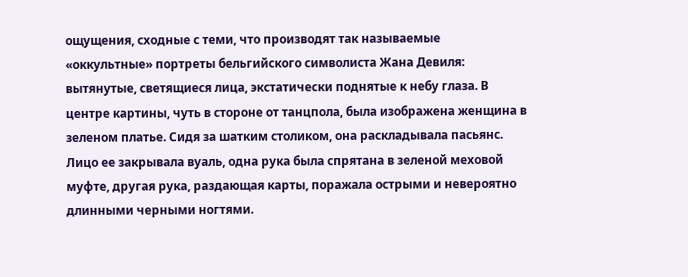ощущения, сходные с теми, что производят так называемые «оккультные» портреты бельгийского символиста Жана Девиля: вытянутые, светящиеся лица, экстатически поднятые к небу глаза. В центре картины, чуть в стороне от танцпола, была изображена женщина в зеленом платье. Сидя за шатким столиком, она раскладывала пасьянс. Лицо ее закрывала вуаль, одна рука была спрятана в зеленой меховой муфте, другая рука, раздающая карты, поражала острыми и невероятно длинными черными ногтями.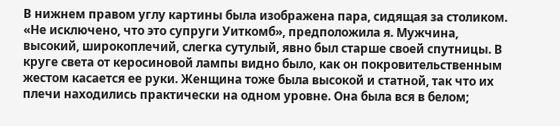В нижнем правом углу картины была изображена пара, сидящая за столиком. «Не исключено, что это супруги Уиткомб», предположила я. Мужчина, высокий, широкоплечий, слегка сутулый, явно был старше своей спутницы. В круге света от керосиновой лампы видно было, как он покровительственным жестом касается ее руки. Женщина тоже была высокой и статной, так что их плечи находились практически на одном уровне. Она была вся в белом;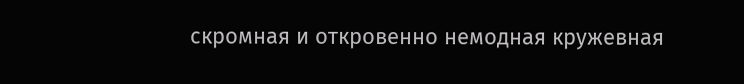скромная и откровенно немодная кружевная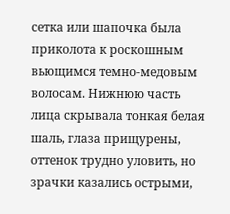сетка или шапочка была приколота к роскошным вьющимся темно-медовым волосам. Нижнюю часть лица скрывала тонкая белая шаль, глаза прищурены, оттенок трудно уловить, но зрачки казались острыми,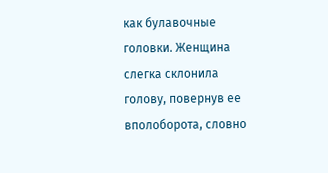как булавочные головки. Женщина слегка склонила голову, повернув ее вполоборота, словно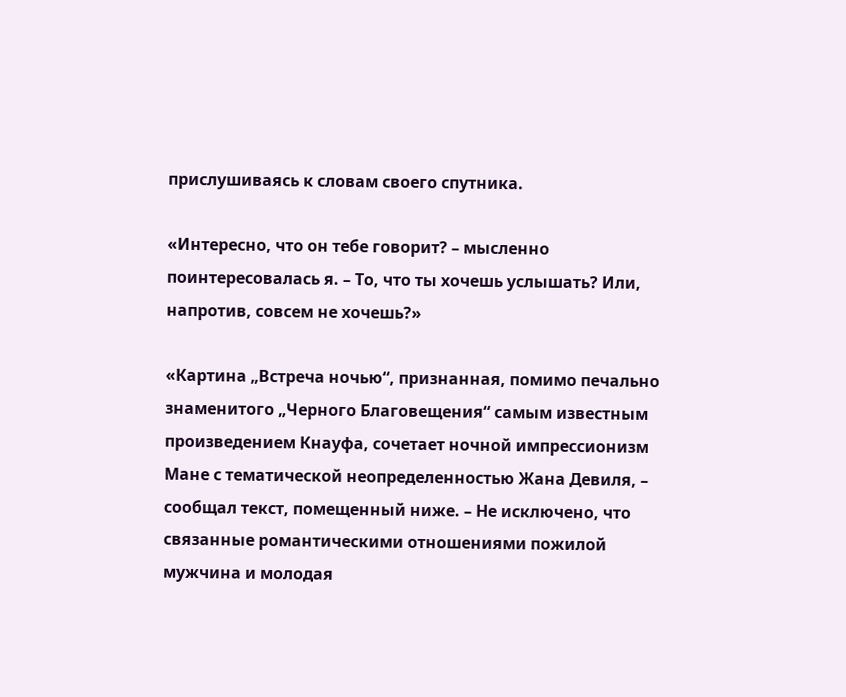прислушиваясь к словам своего спутника.

«Интересно, что он тебе говорит? – мысленно поинтересовалась я. – То, что ты хочешь услышать? Или, напротив, совсем не хочешь?»

«Картина „Встреча ночью“, признанная, помимо печально знаменитого „Черного Благовещения“ самым известным произведением Кнауфа, сочетает ночной импрессионизм Мане с тематической неопределенностью Жана Девиля, – сообщал текст, помещенный ниже. – Не исключено, что связанные романтическими отношениями пожилой мужчина и молодая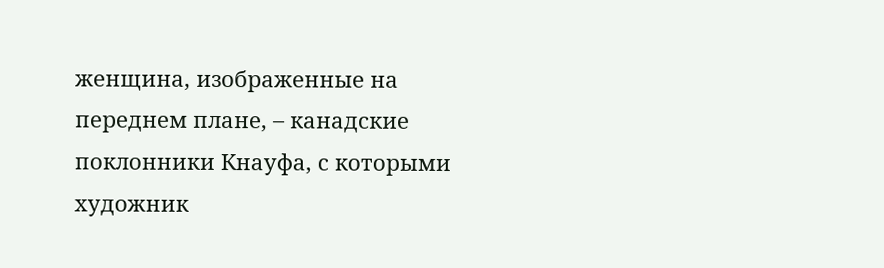женщина, изображенные на переднем плане, – канадские поклонники Кнауфа, с которыми художник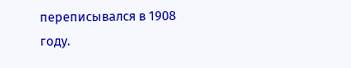переписывался в 1908 году.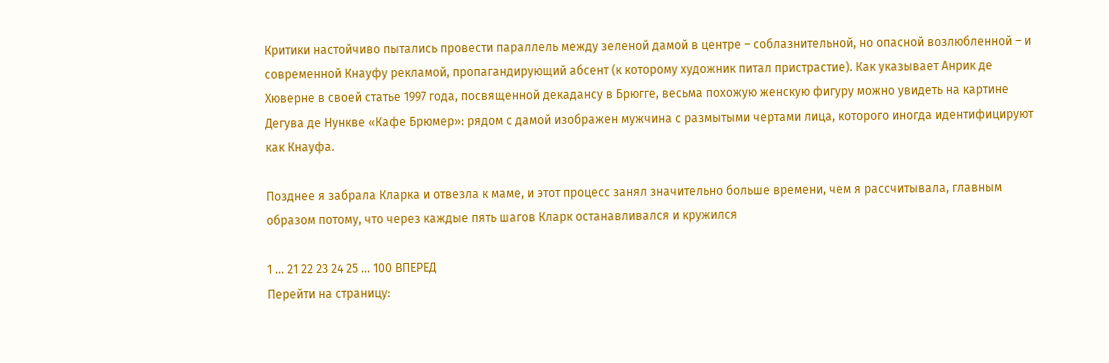Критики настойчиво пытались провести параллель между зеленой дамой в центре – соблазнительной, но опасной возлюбленной – и современной Кнауфу рекламой, пропагандирующий абсент (к которому художник питал пристрастие). Как указывает Анрик де Хюверне в своей статье 1997 года, посвященной декадансу в Брюгге, весьма похожую женскую фигуру можно увидеть на картине Дегува де Нункве «Кафе Брюмер»: рядом с дамой изображен мужчина с размытыми чертами лица, которого иногда идентифицируют как Кнауфа.

Позднее я забрала Кларка и отвезла к маме, и этот процесс занял значительно больше времени, чем я рассчитывала, главным образом потому, что через каждые пять шагов Кларк останавливался и кружился

1 ... 21 22 23 24 25 ... 100 ВПЕРЕД
Перейти на страницу: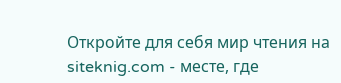Откройте для себя мир чтения на siteknig.com - месте, где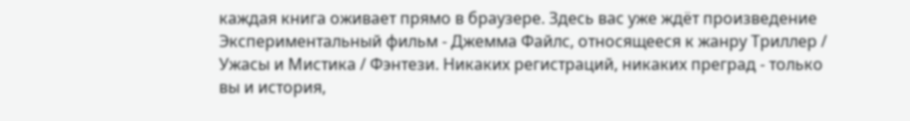каждая книга оживает прямо в браузере. Здесь вас уже ждёт произведение Экспериментальный фильм - Джемма Файлс, относящееся к жанру Триллер / Ужасы и Мистика / Фэнтези. Никаких регистраций, никаких преград - только вы и история,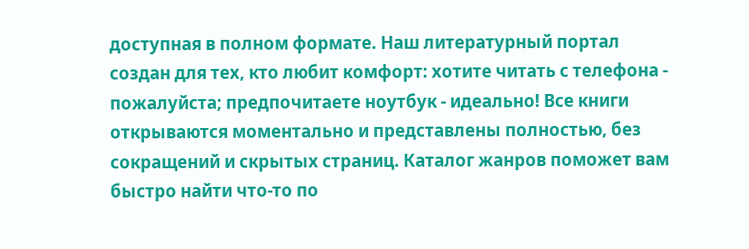доступная в полном формате. Наш литературный портал создан для тех, кто любит комфорт: хотите читать с телефона - пожалуйста; предпочитаете ноутбук - идеально! Все книги открываются моментально и представлены полностью, без сокращений и скрытых страниц. Каталог жанров поможет вам быстро найти что-то по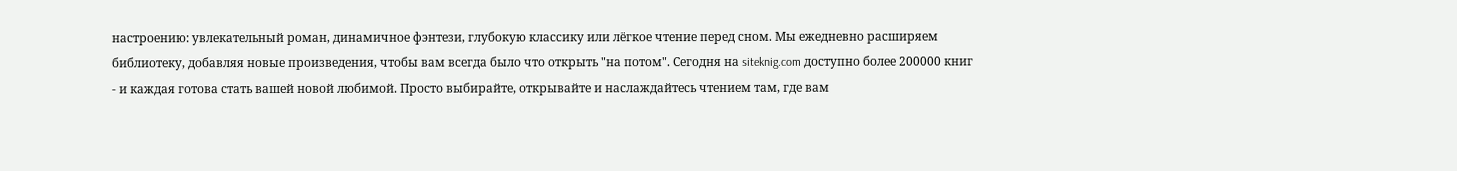настроению: увлекательный роман, динамичное фэнтези, глубокую классику или лёгкое чтение перед сном. Мы ежедневно расширяем библиотеку, добавляя новые произведения, чтобы вам всегда было что открыть "на потом". Сегодня на siteknig.com доступно более 200000 книг - и каждая готова стать вашей новой любимой. Просто выбирайте, открывайте и наслаждайтесь чтением там, где вам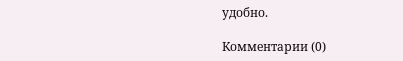удобно.

Комментарии (0)